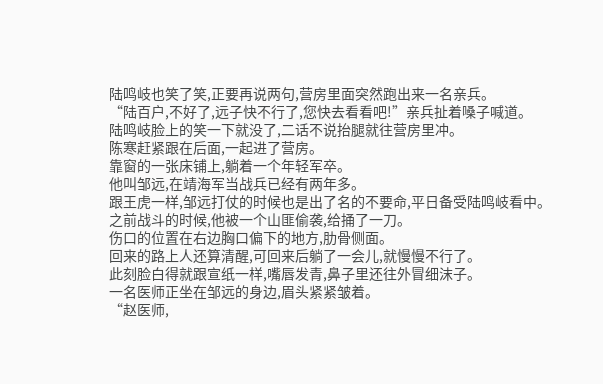陆鸣岐也笑了笑,正要再说两句,营房里面突然跑出来一名亲兵。
“陆百户,不好了,远子快不行了,您快去看看吧!”亲兵扯着嗓子喊道。
陆鸣岐脸上的笑一下就没了,二话不说抬腿就往营房里冲。
陈寒赶紧跟在后面,一起进了营房。
靠窗的一张床铺上,躺着一个年轻军卒。
他叫邹远,在靖海军当战兵已经有两年多。
跟王虎一样,邹远打仗的时候也是出了名的不要命,平日备受陆鸣岐看中。
之前战斗的时候,他被一个山匪偷袭,给捅了一刀。
伤口的位置在右边胸口偏下的地方,肋骨侧面。
回来的路上人还算清醒,可回来后躺了一会儿,就慢慢不行了。
此刻脸白得就跟宣纸一样,嘴唇发青,鼻子里还往外冒细沫子。
一名医师正坐在邹远的身边,眉头紧紧皱着。
“赵医师,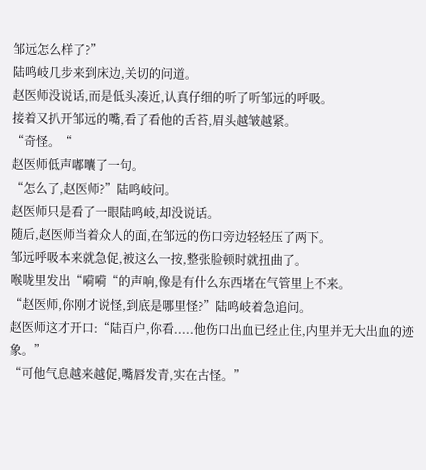邹远怎么样了?”
陆鸣岐几步来到床边,关切的问道。
赵医师没说话,而是低头凑近,认真仔细的听了听邹远的呼吸。
接着又扒开邹远的嘴,看了看他的舌苔,眉头越皱越紧。
“奇怪。“
赵医师低声嘟囔了一句。
“怎么了,赵医师?”陆鸣岐问。
赵医师只是看了一眼陆鸣岐,却没说话。
随后,赵医师当着众人的面,在邹远的伤口旁边轻轻压了两下。
邹远呼吸本来就急促,被这么一按,整张脸顿时就扭曲了。
喉咙里发出“嗬嗬“的声响,像是有什么东西堵在气管里上不来。
“赵医师,你刚才说怪,到底是哪里怪?”陆鸣岐着急追问。
赵医师这才开口:“陆百户,你看.....他伤口出血已经止住,内里并无大出血的迹象。”
“可他气息越来越促,嘴唇发青,实在古怪。”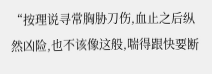“按理说寻常胸胁刀伤,血止之后纵然凶险,也不该像这般,喘得跟快要断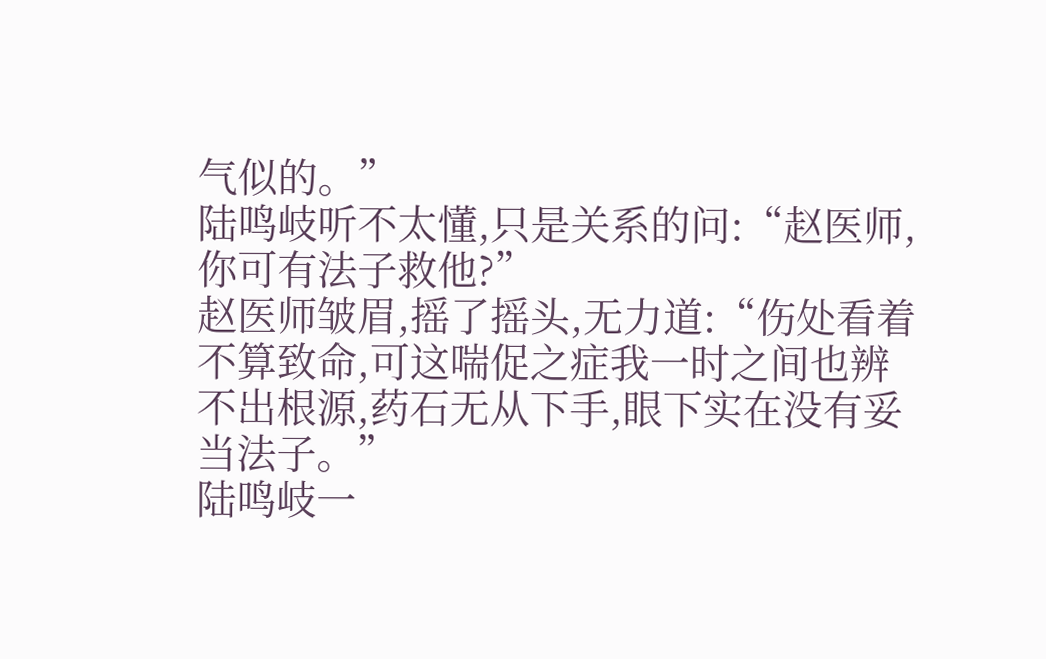气似的。”
陆鸣岐听不太懂,只是关系的问:“赵医师,你可有法子救他?”
赵医师皱眉,摇了摇头,无力道:“伤处看着不算致命,可这喘促之症我一时之间也辨不出根源,药石无从下手,眼下实在没有妥当法子。”
陆鸣岐一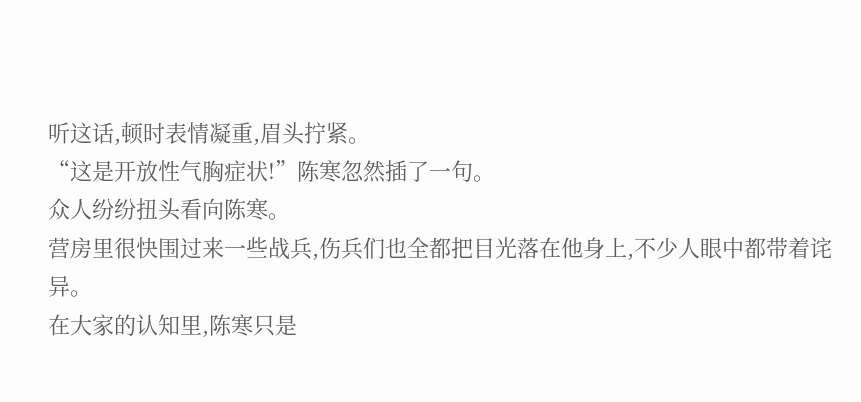听这话,顿时表情凝重,眉头拧紧。
“这是开放性气胸症状!”陈寒忽然插了一句。
众人纷纷扭头看向陈寒。
营房里很快围过来一些战兵,伤兵们也全都把目光落在他身上,不少人眼中都带着诧异。
在大家的认知里,陈寒只是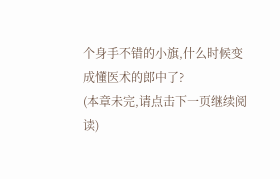个身手不错的小旗,什么时候变成懂医术的郎中了?
(本章未完,请点击下一页继续阅读)